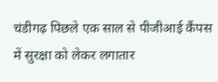चंडीगढ़ पिछले एक साल से पीजीआई कैंपस में सुरक्षा को लेकर लगातार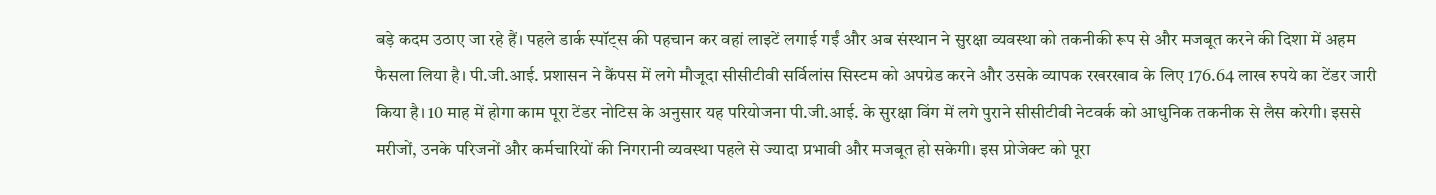बड़े कदम उठाए जा रहे हैं। पहले डार्क स्पॉट्स की पहचान कर वहां लाइटें लगाई गईं और अब संस्थान ने सुरक्षा व्यवस्था को तकनीकी रूप से और मजबूत करने की दिशा में अहम फैसला लिया है। पी.जी.आई. प्रशासन ने कैंपस में लगे मौजूदा सीसीटीवी सर्विलांस सिस्टम को अपग्रेड करने और उसके व्यापक रखरखाव के लिए 176.64 लाख रुपये का टेंडर जारी किया है। 10 माह में होगा काम पूरा टेंडर नोटिस के अनुसार यह परियोजना पी.जी.आई. के सुरक्षा विंग में लगे पुराने सीसीटीवी नेटवर्क को आधुनिक तकनीक से लैस करेगी। इससे मरीजों, उनके परिजनों और कर्मचारियों की निगरानी व्यवस्था पहले से ज्यादा प्रभावी और मजबूत हो सकेगी। इस प्रोजेक्ट को पूरा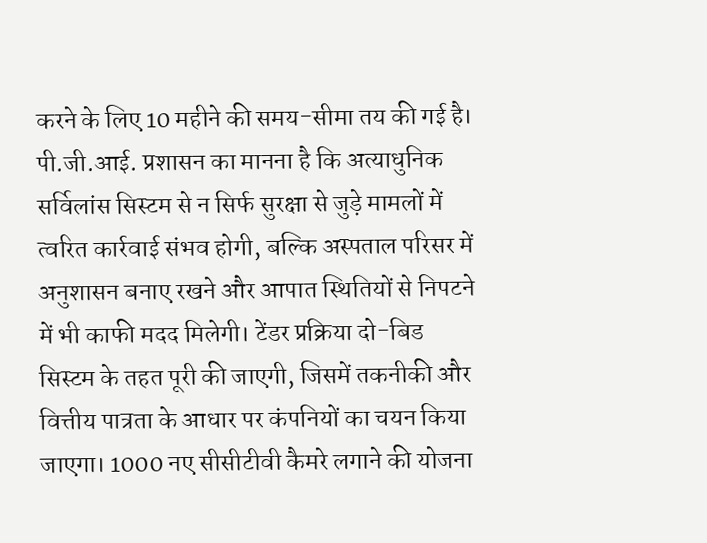करने के लिए 10 महीने की समय-सीमा तय की गई है। पी.जी.आई. प्रशासन का मानना है कि अत्याधुनिक सर्विलांस सिस्टम से न सिर्फ सुरक्षा से जुड़े मामलों में त्वरित कार्रवाई संभव होगी, बल्कि अस्पताल परिसर में अनुशासन बनाए रखने और आपात स्थितियों से निपटने में भी काफी मदद मिलेगी। टेंडर प्रक्रिया दो-बिड सिस्टम के तहत पूरी की जाएगी, जिसमें तकनीकी और वित्तीय पात्रता के आधार पर कंपनियों का चयन किया जाएगा। 1000 नए सीसीटीवी कैमरे लगाने की योजना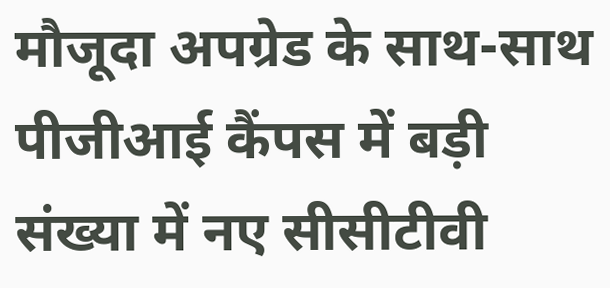मौजूदा अपग्रेड के साथ-साथ पीजीआई कैंपस में बड़ी संख्या में नए सीसीटीवी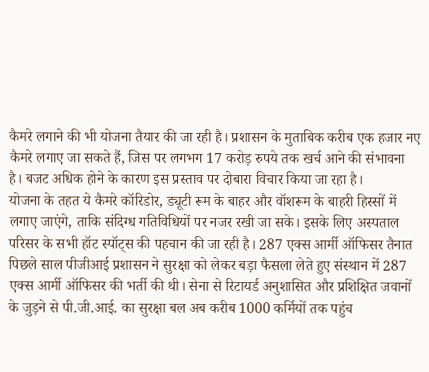कैमरे लगाने की भी योजना तैयार की जा रही है। प्रशासन के मुताबिक करीब एक हजार नए कैमरे लगाए जा सकते हैं, जिस पर लगभग 17 करोड़ रुपये तक खर्च आने की संभावना है। बजट अधिक होने के कारण इस प्रस्ताव पर दोबारा विचार किया जा रहा है।
योजना के तहत ये कैमरे कॉरिडोर, ड्यूटी रूम के बाहर और वॉशरूम के बाहरी हिस्सों में लगाए जाएंगे, ताकि संदिग्ध गतिविधियों पर नजर रखी जा सके। इसके लिए अस्पताल परिसर के सभी हॉट स्पॉट्स की पहचान की जा रही है। 287 एक्स आर्मी ऑफिसर तैनात पिछले साल पीजीआई प्रशासन ने सुरक्षा को लेकर बड़ा फैसला लेते हुए संस्थान में 287 एक्स आर्मी ऑफिसर की भर्ती की थी। सेना से रिटायर्ड अनुशासित और प्रशिक्षित जवानों के जुड़ने से पी.जी.आई. का सुरक्षा बल अब करीब 1000 कर्मियों तक पहुंच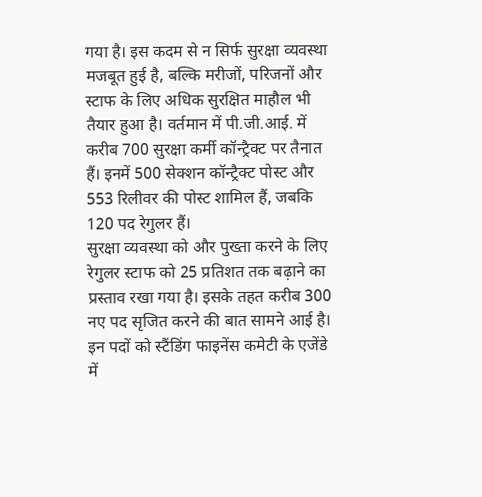गया है। इस कदम से न सिर्फ सुरक्षा व्यवस्था मजबूत हुई है, बल्कि मरीजों, परिजनों और स्टाफ के लिए अधिक सुरक्षित माहौल भी तैयार हुआ है। वर्तमान में पी.जी.आई. में करीब 700 सुरक्षा कर्मी कॉन्ट्रैक्ट पर तैनात हैं। इनमें 500 सेक्शन कॉन्ट्रैक्ट पोस्ट और 553 रिलीवर की पोस्ट शामिल हैं, जबकि 120 पद रेगुलर हैं।
सुरक्षा व्यवस्था को और पुख्ता करने के लिए रेगुलर स्टाफ को 25 प्रतिशत तक बढ़ाने का प्रस्ताव रखा गया है। इसके तहत करीब 300 नए पद सृजित करने की बात सामने आई है। इन पदों को स्टैंडिंग फाइनेंस कमेटी के एजेंडे में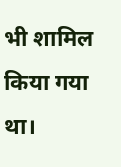भी शामिल किया गया था।